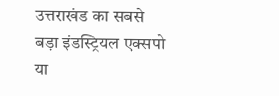उत्तराखंड का सबसे बड़ा इंडस्ट्रियल एक्सपो या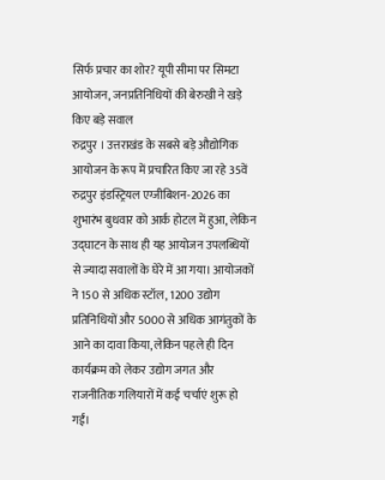सिर्फ प्रचार का शोर? यूपी सीमा पर सिमटा आयोजन, जनप्रतिनिधियों की बेरुखी ने खड़े किए बड़े सवाल
रुद्रपुर । उत्तराखंड के सबसे बड़े औद्योगिक आयोजन के रूप में प्रचारित किए जा रहे 35वें रुद्रपुर इंडस्ट्रियल एग्जीबिशन-2026 का शुभारंभ बुधवार को आर्क होटल में हुआ, लेकिन उद्घाटन के साथ ही यह आयोजन उपलब्धियों से ज्यादा सवालों के घेरे में आ गया। आयोजकों ने 150 से अधिक स्टॉल, 1200 उद्योग प्रतिनिधियों और 5000 से अधिक आगंतुकों के आने का दावा किया, लेकिन पहले ही दिन कार्यक्रम को लेकर उद्योग जगत और राजनीतिक गलियारों में कई चर्चाएं शुरू हो गईं।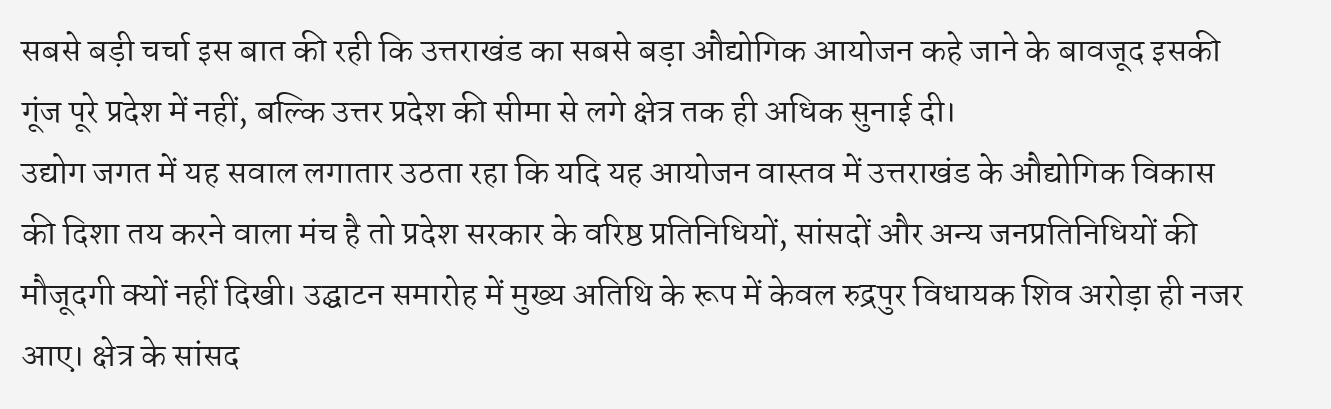सबसे बड़ी चर्चा इस बात की रही कि उत्तराखंड का सबसे बड़ा औद्योगिक आयोजन कहे जाने के बावजूद इसकी गूंज पूरे प्रदेश में नहीं, बल्कि उत्तर प्रदेश की सीमा से लगे क्षेत्र तक ही अधिक सुनाई दी।
उद्योग जगत में यह सवाल लगातार उठता रहा कि यदि यह आयोजन वास्तव में उत्तराखंड के औद्योगिक विकास की दिशा तय करने वाला मंच है तो प्रदेश सरकार के वरिष्ठ प्रतिनिधियों, सांसदों और अन्य जनप्रतिनिधियों की मौजूदगी क्यों नहीं दिखी। उद्घाटन समारोह में मुख्य अतिथि के रूप में केवल रुद्रपुर विधायक शिव अरोड़ा ही नजर आए। क्षेत्र के सांसद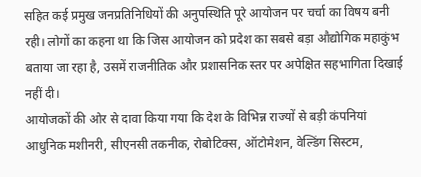सहित कई प्रमुख जनप्रतिनिधियों की अनुपस्थिति पूरे आयोजन पर चर्चा का विषय बनी रही। लोगों का कहना था कि जिस आयोजन को प्रदेश का सबसे बड़ा औद्योगिक महाकुंभ बताया जा रहा है, उसमें राजनीतिक और प्रशासनिक स्तर पर अपेक्षित सहभागिता दिखाई नहीं दी।
आयोजकों की ओर से दावा किया गया कि देश के विभिन्न राज्यों से बड़ी कंपनियां आधुनिक मशीनरी, सीएनसी तकनीक, रोबोटिक्स, ऑटोमेशन, वेल्डिंग सिस्टम,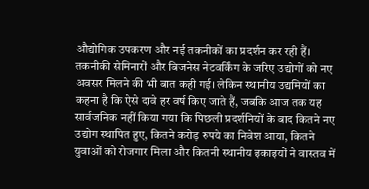औद्योगिक उपकरण और नई तकनीकों का प्रदर्शन कर रही हैं। तकनीकी सेमिनारों और बिजनेस नेटवर्किंग के जरिए उद्योगों को नए अवसर मिलने की भी बात कही गई। लेकिन स्थानीय उद्यमियों का कहना है कि ऐसे दावे हर वर्ष किए जाते हैं, जबकि आज तक यह सार्वजनिक नहीं किया गया कि पिछली प्रदर्शनियों के बाद कितने नए उद्योग स्थापित हुए, कितने करोड़ रुपये का निवेश आया, कितने युवाओं को रोजगार मिला और कितनी स्थानीय इकाइयों ने वास्तव में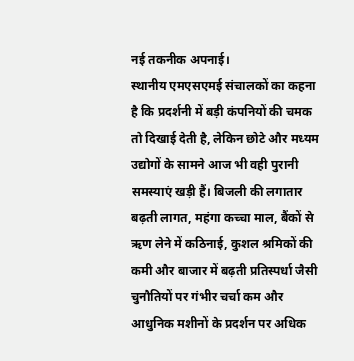नई तकनीक अपनाई।
स्थानीय एमएसएमई संचालकों का कहना है कि प्रदर्शनी में बड़ी कंपनियों की चमक तो दिखाई देती है, लेकिन छोटे और मध्यम उद्योगों के सामने आज भी वही पुरानी समस्याएं खड़ी हैं। बिजली की लगातार बढ़ती लागत, महंगा कच्चा माल, बैंकों से ऋण लेने में कठिनाई, कुशल श्रमिकों की कमी और बाजार में बढ़ती प्रतिस्पर्धा जैसी चुनौतियों पर गंभीर चर्चा कम और आधुनिक मशीनों के प्रदर्शन पर अधिक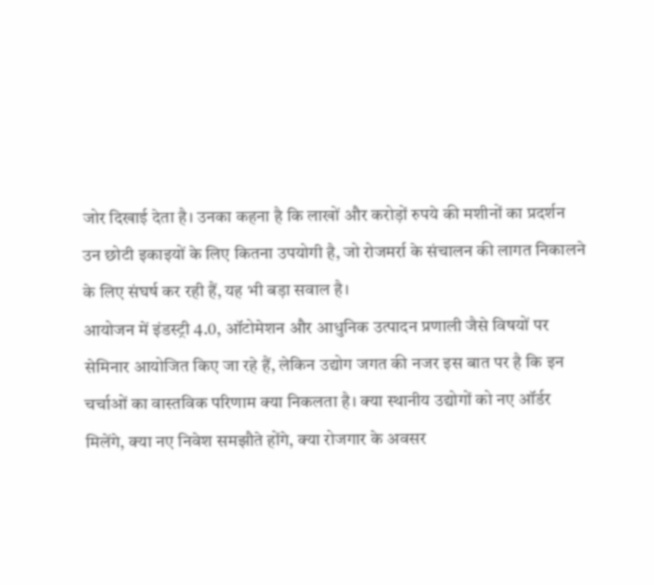जोर दिखाई देता है। उनका कहना है कि लाखों और करोड़ों रुपये की मशीनों का प्रदर्शन उन छोटी इकाइयों के लिए कितना उपयोगी है, जो रोजमर्रा के संचालन की लागत निकालने के लिए संघर्ष कर रही हैं, यह भी बड़ा सवाल है।
आयोजन में इंडस्ट्री 4.0, ऑटोमेशन और आधुनिक उत्पादन प्रणाली जैसे विषयों पर सेमिनार आयोजित किए जा रहे हैं, लेकिन उद्योग जगत की नजर इस बात पर है कि इन चर्चाओं का वास्तविक परिणाम क्या निकलता है। क्या स्थानीय उद्योगों को नए ऑर्डर मिलेंगे, क्या नए निवेश समझौते होंगे, क्या रोजगार के अवसर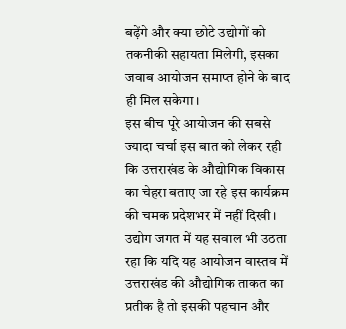बढ़ेंगे और क्या छोटे उद्योगों को तकनीकी सहायता मिलेगी, इसका जवाब आयोजन समाप्त होने के बाद ही मिल सकेगा।
इस बीच पूरे आयोजन की सबसे ज्यादा चर्चा इस बात को लेकर रही कि उत्तराखंड के औद्योगिक विकास का चेहरा बताए जा रहे इस कार्यक्रम की चमक प्रदेशभर में नहीं दिखी। उद्योग जगत में यह सवाल भी उठता रहा कि यदि यह आयोजन वास्तव में उत्तराखंड की औद्योगिक ताकत का प्रतीक है तो इसकी पहचान और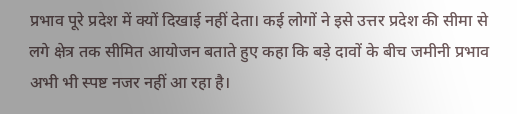प्रभाव पूरे प्रदेश में क्यों दिखाई नहीं देता। कई लोगों ने इसे उत्तर प्रदेश की सीमा से लगे क्षेत्र तक सीमित आयोजन बताते हुए कहा कि बड़े दावों के बीच जमीनी प्रभाव अभी भी स्पष्ट नजर नहीं आ रहा है।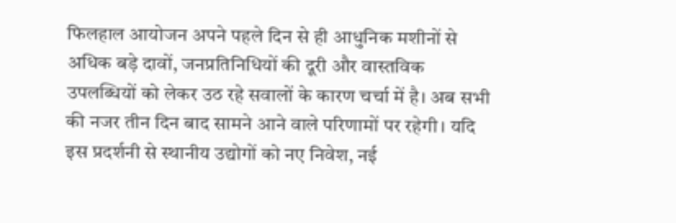फिलहाल आयोजन अपने पहले दिन से ही आधुनिक मशीनों से अधिक बड़े दावों, जनप्रतिनिधियों की दूरी और वास्तविक उपलब्धियों को लेकर उठ रहे सवालों के कारण चर्चा में है। अब सभी की नजर तीन दिन बाद सामने आने वाले परिणामों पर रहेगी। यदि इस प्रदर्शनी से स्थानीय उद्योगों को नए निवेश, नई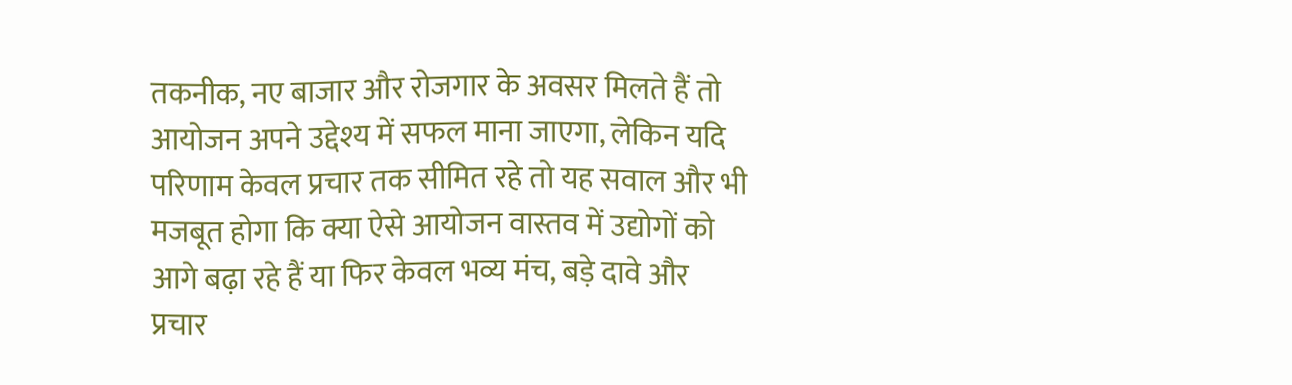तकनीक, नए बाजार और रोजगार के अवसर मिलते हैं तो आयोजन अपने उद्देश्य में सफल माना जाएगा, लेकिन यदि परिणाम केवल प्रचार तक सीमित रहे तो यह सवाल और भी मजबूत होगा कि क्या ऐसे आयोजन वास्तव में उद्योगों को आगे बढ़ा रहे हैं या फिर केवल भव्य मंच, बड़े दावे और प्रचार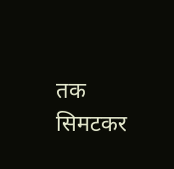तक सिमटकर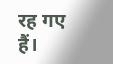रह गए हैं।